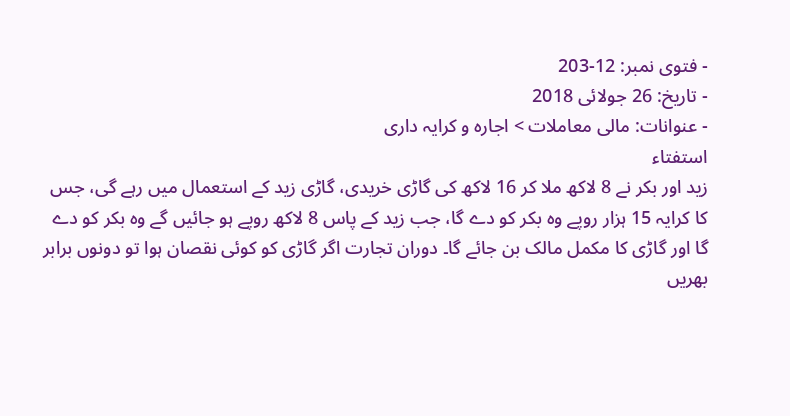- فتوی نمبر: 12-203
- تاریخ: 26 جولائی 2018
- عنوانات: مالی معاملات > اجارہ و کرایہ داری
استفتاء
زید اور بکر نے 8 لاکھ ملا کر 16 لاکھ کی گاڑی خریدی، گاڑی زید کے استعمال میں رہے گی، جس کا کرایہ 15 ہزار روپے وہ بکر کو دے گا، جب زید کے پاس 8 لاکھ روپے ہو جائیں گے وہ بکر کو دے گا اور گاڑی کا مکمل مالک بن جائے گا۔ دوران تجارت اگر گاڑی کو کوئی نقصان ہوا تو دونوں برابر بھریں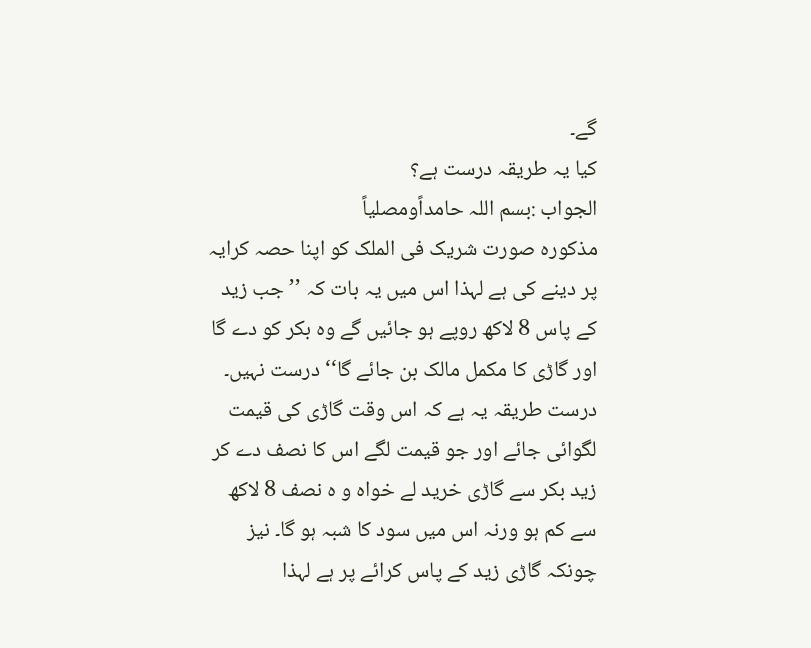گے۔
کیا یہ طریقہ درست ہے؟
الجواب :بسم اللہ حامداًومصلیاً
مذکورہ صورت شریک فی الملک کو اپنا حصہ کرایہ پر دینے کی ہے لہذا اس میں یہ بات کہ ’’جب زید کے پاس 8 لاکھ روپے ہو جائیں گے وہ بکر کو دے گا اور گاڑی کا مکمل مالک بن جائے گا‘‘ درست نہیں۔ درست طریقہ یہ ہے کہ اس وقت گاڑی کی قیمت لگوائی جائے اور جو قیمت لگے اس کا نصف دے کر زید بکر سے گاڑی خرید لے خواہ و ہ نصف 8 لاکھ سے کم ہو ورنہ اس میں سود کا شبہ ہو گا۔ نیز چونکہ گاڑی زید کے پاس کرائے پر ہے لہذا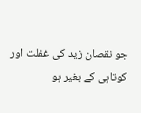جو نقصان زید کی غفلت اور کوتاہی کے بغیر ہو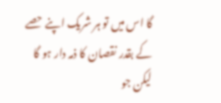گا اس میں تو ہر شریک اپنے حصے کے بقدر نقصان کا ذمہ دار ہو گا لیکن جو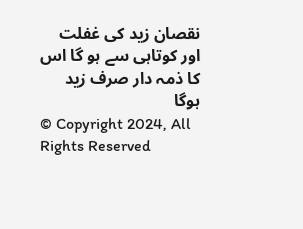نقصان زید کی غفلت اور کوتاہی سے ہو گا اس کا ذمہ دار صرف زید ہوگا
© Copyright 2024, All Rights Reserved